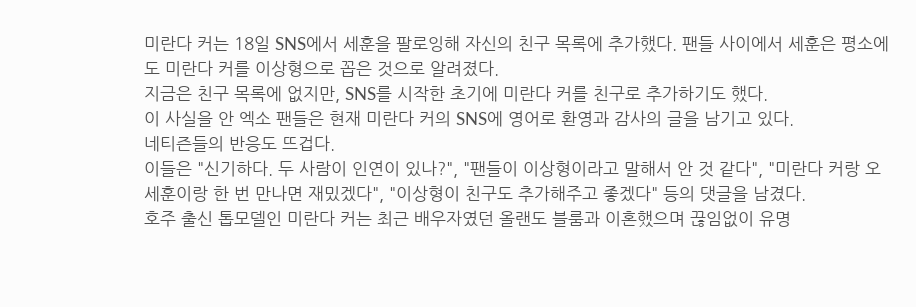미란다 커는 18일 SNS에서 세훈을 팔로잉해 자신의 친구 목록에 추가했다. 팬들 사이에서 세훈은 평소에도 미란다 커를 이상형으로 꼽은 것으로 알려졌다.
지금은 친구 목록에 없지만, SNS를 시작한 초기에 미란다 커를 친구로 추가하기도 했다.
이 사실을 안 엑소 팬들은 현재 미란다 커의 SNS에 영어로 환영과 감사의 글을 남기고 있다.
네티즌들의 반응도 뜨겁다.
이들은 "신기하다. 두 사람이 인연이 있나?", "팬들이 이상형이라고 말해서 안 것 같다", "미란다 커랑 오세훈이랑 한 번 만나면 재밌겠다", "이상형이 친구도 추가해주고 좋겠다" 등의 댓글을 남겼다.
호주 출신 톱모델인 미란다 커는 최근 배우자였던 올랜도 블룸과 이혼했으며 끊임없이 유명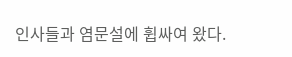인사들과 염문설에 휩싸여 왔다.